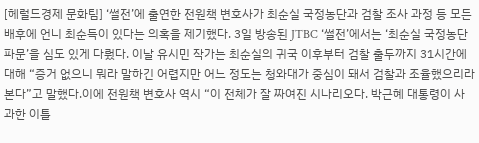[헤럴드경제 문화팀] ‘썰전’에 출연한 전원책 변호사가 최순실 국정농단과 검찰 조사 과정 등 모든 배후에 언니 최순득이 있다는 의혹을 제기했다. 3일 방송된 JTBC ‘썰전’에서는 ‘최순실 국정농단 파문’을 심도 있게 다뤘다. 이날 유시민 작가는 최순실의 귀국 이후부터 검찰 출두까지 31시간에 대해 “증거 없으니 뭐라 말하긴 어렵지만 어느 정도는 청와대가 중심이 돼서 검찰과 조율했으리라 본다”고 말했다.이에 전원책 변호사 역시 “이 전체가 잘 짜여진 시나리오다. 박근혜 대통령이 사과한 이틀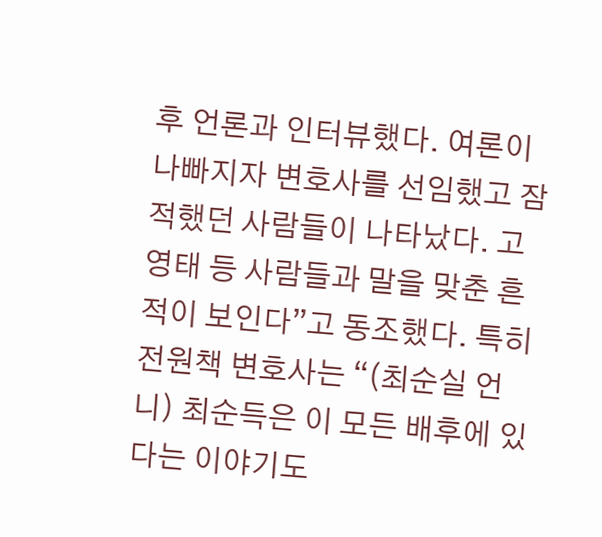후 언론과 인터뷰했다. 여론이 나빠지자 변호사를 선임했고 잠적했던 사람들이 나타났다. 고영태 등 사람들과 말을 맞춘 흔적이 보인다”고 동조했다. 특히 전원책 변호사는 “(최순실 언니) 최순득은 이 모든 배후에 있다는 이야기도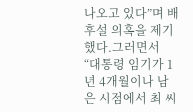나오고 있다”며 배후설 의혹을 제기했다.그러면서 “대통령 임기가 1년 4개월이나 남은 시점에서 최 씨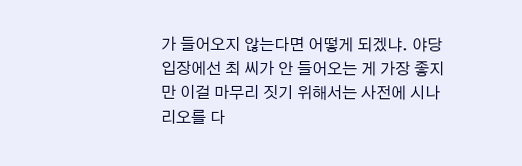가 들어오지 않는다면 어떻게 되겠냐. 야당 입장에선 최 씨가 안 들어오는 게 가장 좋지만 이걸 마무리 짓기 위해서는 사전에 시나리오를 다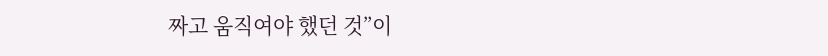짜고 움직여야 했던 것”이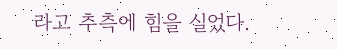라고 추측에 힘을 실었다.